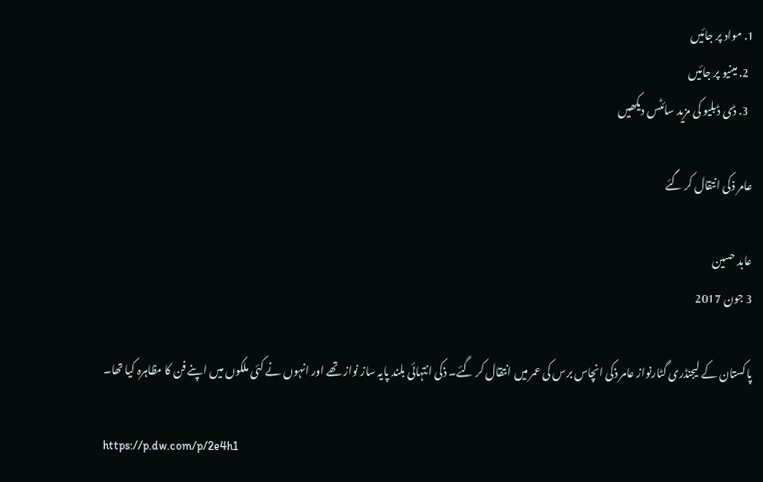1. مواد پر جائیں
  2. مینیو پر جائیں
  3. ڈی ڈبلیو کی مزید سائٹس دیکھیں

عامر ذکی انتقال کر گئے

عابد حسین
3 جون 2017

پاکستان کے لیجنڈری گٹارنواز عامر ذکی انچاس برس کی عمر میں انتقال کر گئے۔ ذکی انتہائی بلند پایہ ساز نواز تھے اور انہوں نے کئی ملکوں میں اپنے فن کا مظاہرہ کیا تھا۔

https://p.dw.com/p/2e4h1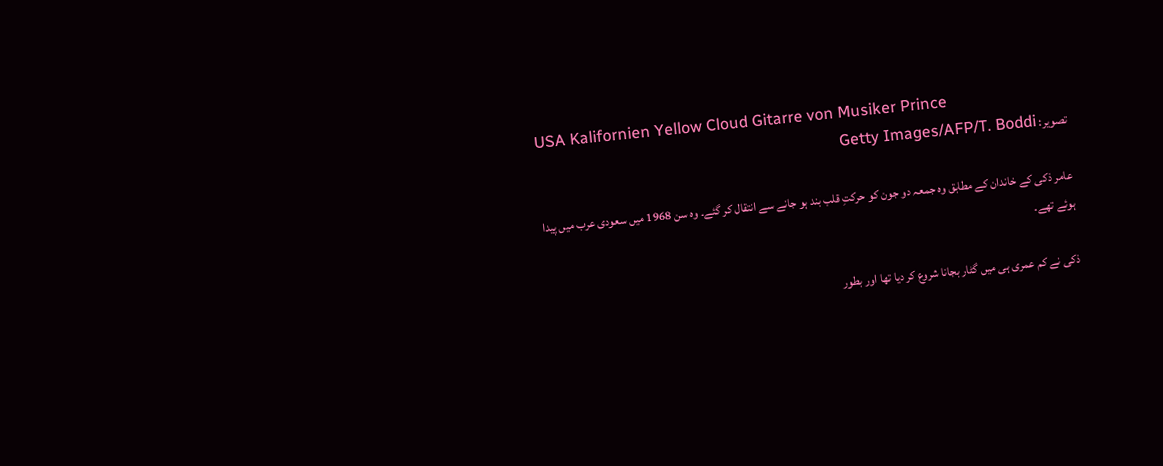USA Kalifornien Yellow Cloud Gitarre von Musiker Prince
تصویر: Getty Images/AFP/T. Boddi

عامر ذکی کے خاندان کے مطابق وہ جمعہ دو جون کو حرکتِ قلب بند ہو جانے سے انتقال کر گئے۔ وہ سن 1968 میں سعودی عرب میں پیدا ہوئے تھے۔

ذکی نے کم عمری ہی میں گٹار بجانا شروع کر دیا تھا اور بطور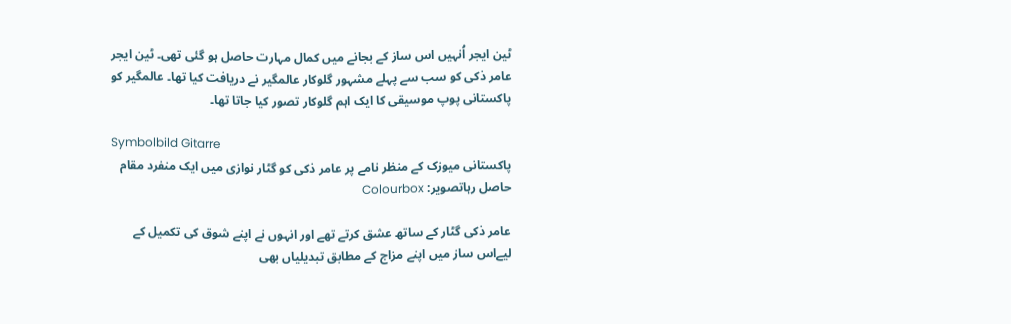ٹین ایجر اُنہیں اس ساز کے بجانے میں کمال مہارت حاصل ہو گئی تھی۔ ٹین ایجر عامر ذکی کو سب سے پہلے مشہور گلوکار عالمگیر نے دریافت کیا تھا۔ عالمگیر کو پاکستانی پوپ موسیقی کا ایک اہم گلوکار تصور کیا جاتا تھا۔

Symbolbild Gitarre
پاکستانی میوزک کے منظر نامے پر عامر ذکی کو گٹار نوازی میں ایک منفرد مقام حاصل رہاتصویر: Colourbox

عامر ذکی گٹار کے ساتھ عشق کرتے تھے اور انہوں نے اپنے شوق کی تکمیل کے لیےاس ساز میں اپنے مزاج کے مطابق تبدیلیاں بھی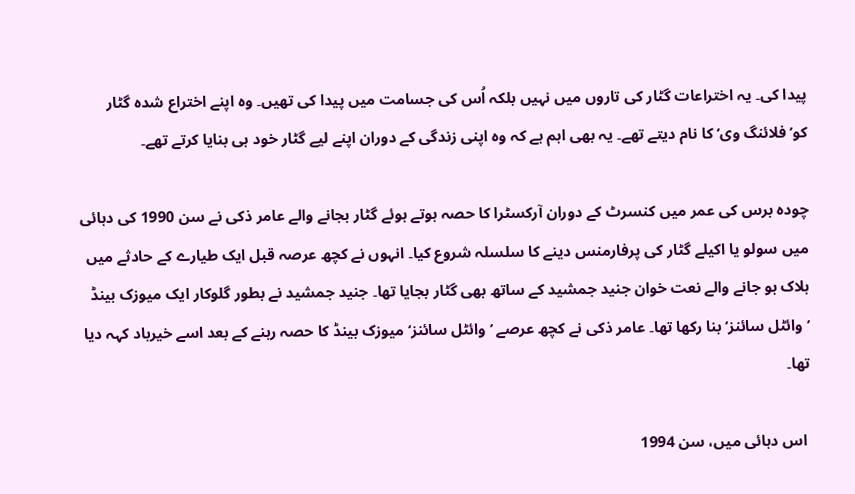پیدا کی۔ یہ اختراعات گٹار کی تاروں میں نہیں بلکہ اُس کی جسامت میں پیدا کی تھیں۔ وہ اپنے اختراع شدہ گٹار کو’فلائنگ وی‘ کا نام دیتے تھے۔ یہ بھی اہم ہے کہ وہ اپنی زندگی کے دوران اپنے لیے گٹار خود ہی بنایا کرتے تھے۔

چودہ برس کی عمر میں کنسرٹ کے دوران آرکسٹرا کا حصہ ہوتے ہوئے گٹار بجانے والے عامر ذکی نے سن 1990 کی دہائی میں سولو یا اکیلے گٹار کی پرفارمنس دینے کا سلسلہ شروع کیا۔ انہوں نے کچھ عرصہ قبل ایک طیارے کے حادثے میں ہلاک ہو جانے والے نعت خوان جنید جمشید کے ساتھ بھی گٹار بجایا تھا۔ جنید جمشید نے بطور گلوکار ایک میوزک بینڈ ’وائٹل سائنز‘ بنا رکھا تھا۔ عامر ذکی نے کچھ عرصے ’وائٹل سائنز‘ میوزک بینڈ کا حصہ رہنے کے بعد اسے خیرباد کہہ دیا تھا۔

 اس دہائی میں، سن 1994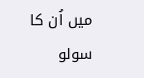میں اُن کا سولو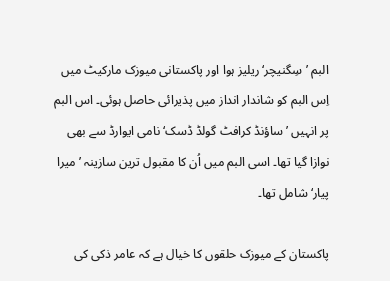البم ’سِگنیچر‘ ریلیز ہوا اور پاکستانی میوزک مارکیٹ میں اِس البم کو شاندار انداز میں پذیرائی حاصل ہوئی۔ اس البم پر انہیں ’ساؤنڈ کرافٹ گولڈ ڈسک‘ نامی ایوارڈ سے بھی نوازا گیا تھا۔ اسی البم میں اُن کا مقبول ترین سازینہ ’میرا پیار‘ شامل تھا۔

پاکستان کے میوزک حلقوں کا خیال ہے کہ عامر ذکی کی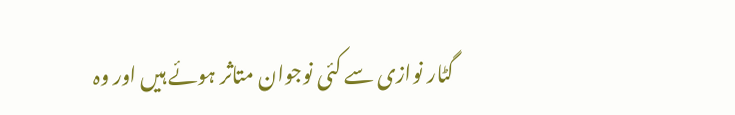گٹار نوازی سے کئی نوجوان متاثر ہوئے ہیں اور وہ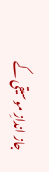جاز اندازِ موسیقی کے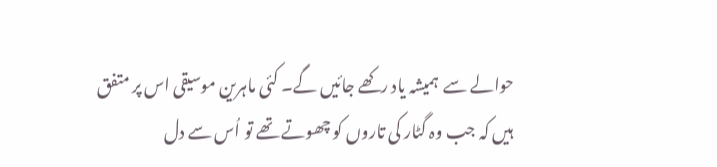حوالے سے  ہمیشہ یاد رکھے جائیں گے۔ کئی ماہرین موسیقی اس پر متفق ہیں کہ جب وہ گٹار کی تاروں کو چھوتے تھے تو اُس سے دل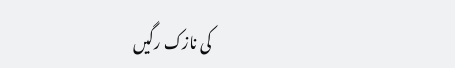کی نازک رگیں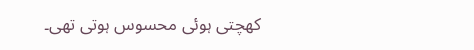کھچتی ہوئی محسوس ہوتی تھی۔